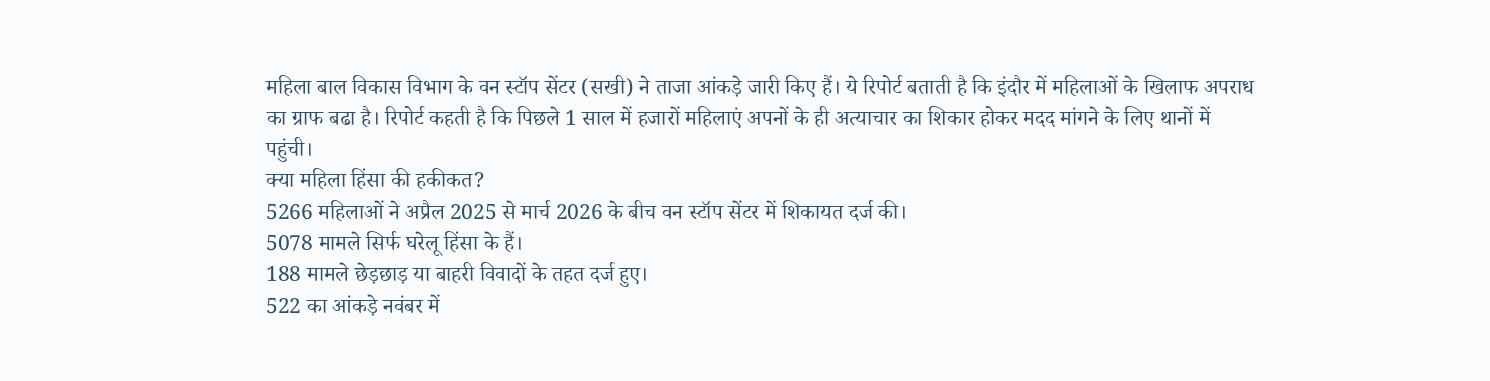महिला बाल विकास विभाग के वन स्टॉप सेंटर (सखी) ने ताजा आंकड़े जारी किए हैं। ये रिपोर्ट बताती है कि इंदौर में महिलाओं के खिलाफ अपराध का ग्राफ बढा है। रिपोर्ट कहती है कि पिछले 1 साल में हजारों महिलाएं अपनों के ही अत्याचार का शिकार होकर मदद मांगने के लिए थानों में पहुंची।
क्या महिला हिंसा की हकीकत?
5266 महिलाओं ने अप्रैल 2025 से मार्च 2026 के बीच वन स्टॉप सेंटर में शिकायत दर्ज की।
5078 मामले सिर्फ घरेलू हिंसा के हैं।
188 मामले छेड़छाड़ या बाहरी विवादों के तहत दर्ज हुए।
522 का आंकड़े नवंबर में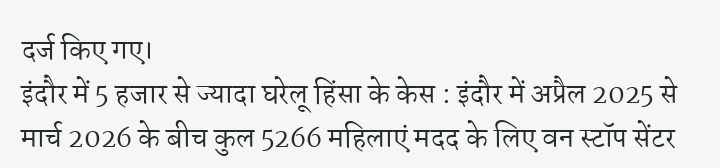दर्ज किए गए।
इंदौर में 5 हजार से ज्यादा घरेलू हिंसा के केस : इंदौर में अप्रैल 2025 से मार्च 2026 के बीच कुल 5266 महिलाएं मदद के लिए वन स्टॉप सेंटर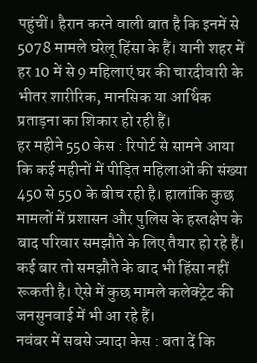पहुंचीं। हैरान करने वाली बात है कि इनमें से 5078 मामले घरेलू हिंसा के हैं। यानी शहर में हर 10 में से 9 महिलाएं घर की चारदीवारी के भीतर शारीरिक, मानसिक या आर्थिक प्रताड़ना का शिकार हो रही हैं।
हर महीने 550 केस : रिपोर्ट से सामने आया कि कई महीनों में पीड़ित महिलाओं की संख्या 450 से 550 के बीच रही है। हालांकि कुछ मामलों में प्रशासन और पुलिस के हस्तक्षेप के बाद परिवार समझौते के लिए तैयार हो रहे हैं। कई बार तो समझौते के बाद भी हिंसा नहीं रूकती है। ऐसे में कुछ मामले कलेक्ट्रेट की जनसुनवाई में भी आ रहे हैं।
नवंबर में सबसे ज्यादा केस : बता दें कि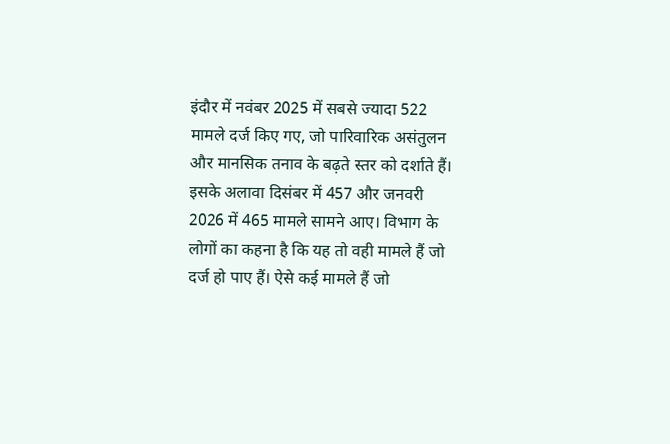इंदौर में नवंबर 2025 में सबसे ज्यादा 522 मामले दर्ज किए गए, जो पारिवारिक असंतुलन और मानसिक तनाव के बढ़ते स्तर को दर्शाते हैं। इसके अलावा दिसंबर में 457 और जनवरी 2026 में 465 मामले सामने आए। विभाग के लोगों का कहना है कि यह तो वही मामले हैं जो दर्ज हो पाए हैं। ऐसे कई मामले हैं जो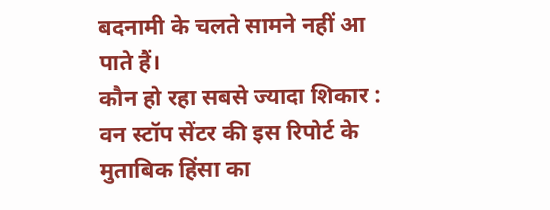बदनामी के चलते सामने नहीं आ पाते हैं।
कौन हो रहा सबसे ज्यादा शिकार : वन स्टॉप सेंटर की इस रिपोर्ट के मुताबिक हिंसा का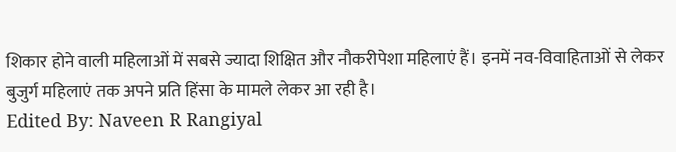शिकार होने वाली महिलाओं में सबसे ज्यादा शिक्षित और नौकरीपेशा महिलाएं हैं। इनमें नव-विवाहिताओं से लेकर बुजुर्ग महिलाएं तक अपने प्रति हिंसा के मामले लेकर आ रही है।
Edited By: Naveen R Rangiyal